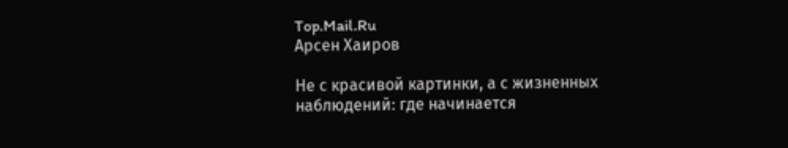Top.Mail.Ru
Арсен Хаиров

Не с красивой картинки, а с жизненных наблюдений: где начинается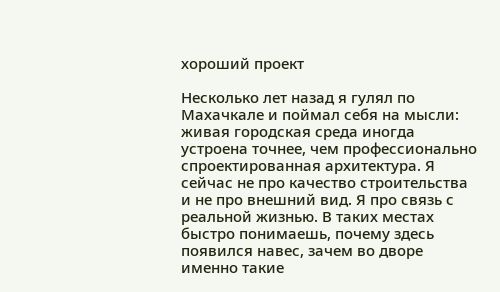хороший проект

Несколько лет назад я гулял по Махачкале и поймал себя на мысли: живая городская среда иногда устроена точнее, чем профессионально спроектированная архитектура. Я сейчас не про качество строительства и не про внешний вид. Я про связь с реальной жизнью. В таких местах быстро понимаешь, почему здесь появился навес, зачем во дворе именно такие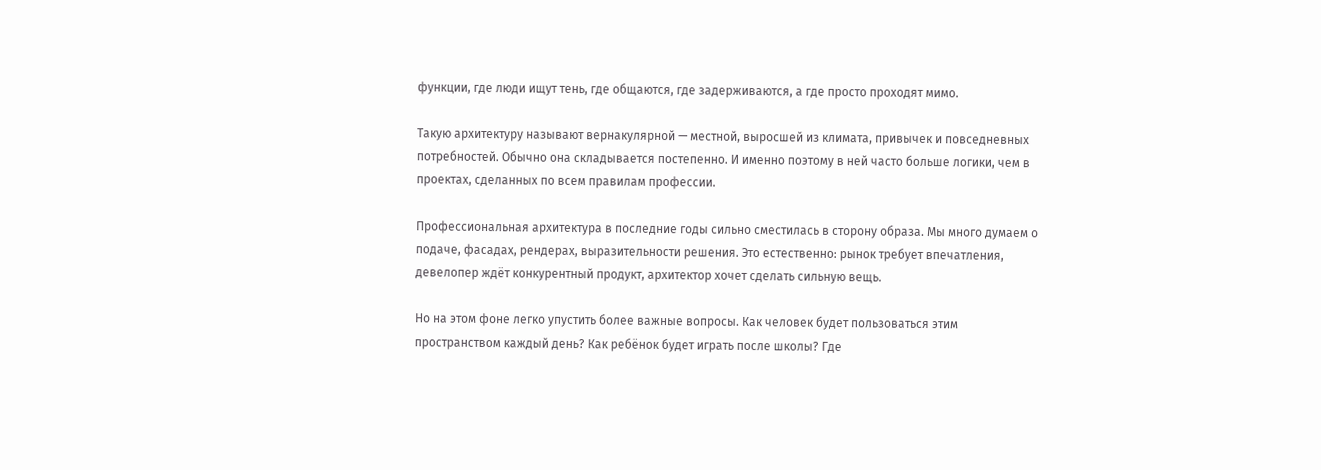функции, где люди ищут тень, где общаются, где задерживаются, а где просто проходят мимо.

Такую архитектуру называют вернакулярной — местной, выросшей из климата, привычек и повседневных потребностей. Обычно она складывается постепенно. И именно поэтому в ней часто больше логики, чем в проектах, сделанных по всем правилам профессии.

Профессиональная архитектура в последние годы сильно сместилась в сторону образа. Мы много думаем о подаче, фасадах, рендерах, выразительности решения. Это естественно: рынок требует впечатления, девелопер ждёт конкурентный продукт, архитектор хочет сделать сильную вещь.

Но на этом фоне легко упустить более важные вопросы. Как человек будет пользоваться этим пространством каждый день? Как ребёнок будет играть после школы? Где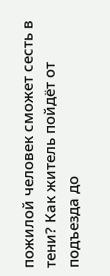пожилой человек сможет сесть в тени? Как житель пойдёт от подъезда до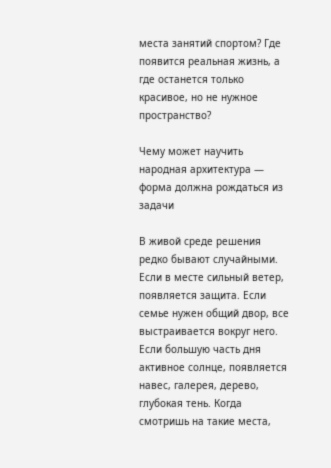места занятий спортом? Где появится реальная жизнь, а где останется только красивое, но не нужное пространство?

Чему может научить народная архитектура — форма должна рождаться из задачи

В живой среде решения редко бывают случайными. Если в месте сильный ветер, появляется защита. Если семье нужен общий двор, все выстраивается вокруг него. Если большую часть дня активное солнце, появляется навес, галерея, дерево, глубокая тень. Когда смотришь на такие места,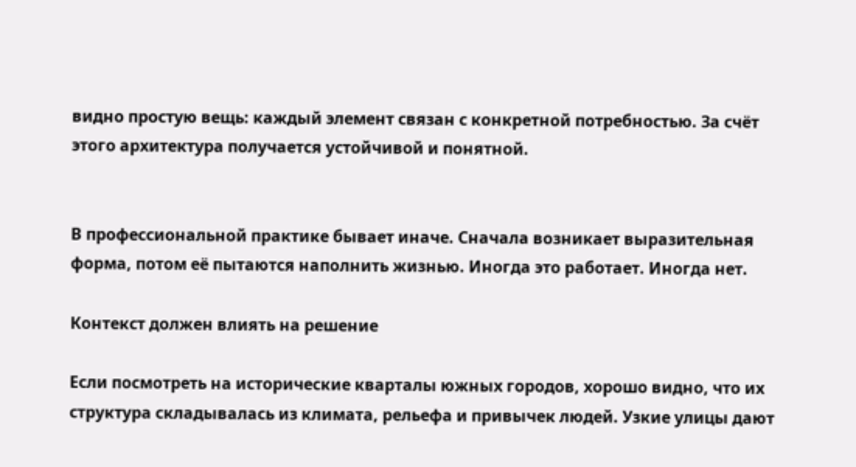видно простую вещь: каждый элемент связан с конкретной потребностью. За счёт этого архитектура получается устойчивой и понятной.


В профессиональной практике бывает иначе. Сначала возникает выразительная форма, потом её пытаются наполнить жизнью. Иногда это работает. Иногда нет.

Контекст должен влиять на решение

Если посмотреть на исторические кварталы южных городов, хорошо видно, что их структура складывалась из климата, рельефа и привычек людей. Узкие улицы дают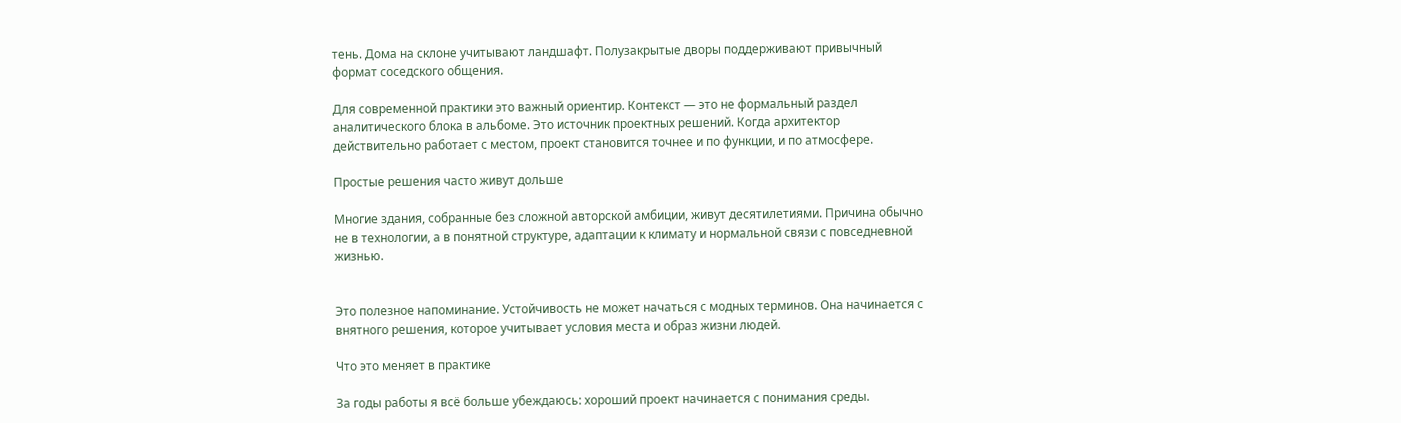тень. Дома на склоне учитывают ландшафт. Полузакрытые дворы поддерживают привычный формат соседского общения.

Для современной практики это важный ориентир. Контекст — это не формальный раздел аналитического блока в альбоме. Это источник проектных решений. Когда архитектор действительно работает с местом, проект становится точнее и по функции, и по атмосфере.

Простые решения часто живут дольше

Многие здания, собранные без сложной авторской амбиции, живут десятилетиями. Причина обычно не в технологии, а в понятной структуре, адаптации к климату и нормальной связи с повседневной жизнью.


Это полезное напоминание. Устойчивость не может начаться с модных терминов. Она начинается с внятного решения, которое учитывает условия места и образ жизни людей.

Что это меняет в практике

За годы работы я всё больше убеждаюсь: хороший проект начинается с понимания среды.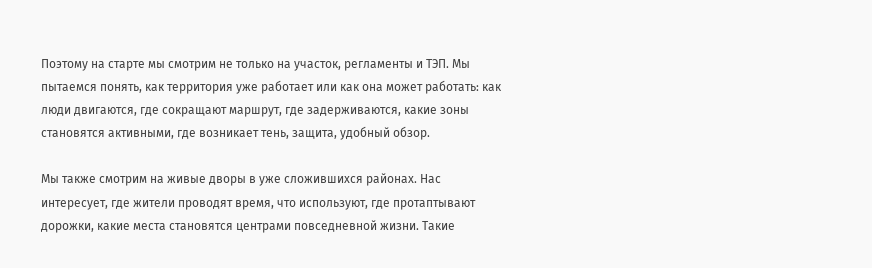Поэтому на старте мы смотрим не только на участок, регламенты и ТЭП. Мы пытаемся понять, как территория уже работает или как она может работать: как люди двигаются, где сокращают маршрут, где задерживаются, какие зоны становятся активными, где возникает тень, защита, удобный обзор.

Мы также смотрим на живые дворы в уже сложившихся районах. Нас интересует, где жители проводят время, что используют, где протаптывают дорожки, какие места становятся центрами повседневной жизни. Такие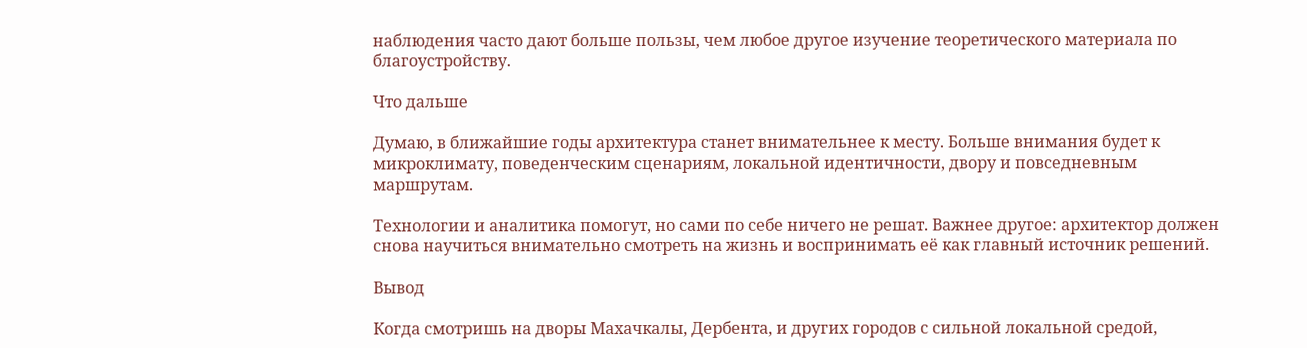наблюдения часто дают больше пользы, чем любое другое изучение теоретического материала по благоустройству.

Что дальше

Думаю, в ближайшие годы архитектура станет внимательнее к месту. Больше внимания будет к микроклимату, поведенческим сценариям, локальной идентичности, двору и повседневным маршрутам.

Технологии и аналитика помогут, но сами по себе ничего не решат. Важнее другое: архитектор должен снова научиться внимательно смотреть на жизнь и воспринимать её как главный источник решений.

Вывод

Когда смотришь на дворы Махачкалы, Дербента, и других городов с сильной локальной средой,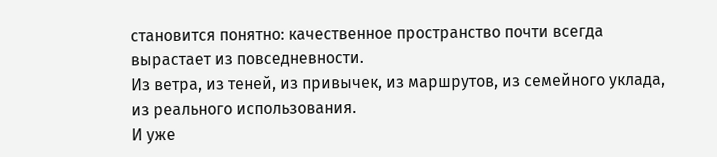становится понятно: качественное пространство почти всегда вырастает из повседневности.
Из ветра, из теней, из привычек, из маршрутов, из семейного уклада, из реального использования.
И уже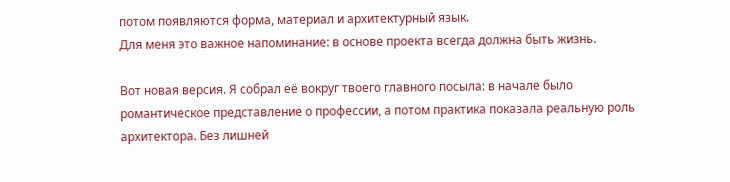потом появляются форма, материал и архитектурный язык.
Для меня это важное напоминание: в основе проекта всегда должна быть жизнь.

Вот новая версия. Я собрал её вокруг твоего главного посыла: в начале было романтическое представление о профессии, а потом практика показала реальную роль архитектора. Без лишней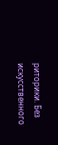риторики. Без искусственного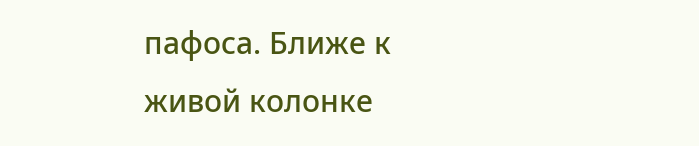пафоса. Ближе к живой колонке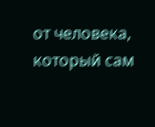от человека, который сам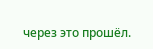через это прошёл.